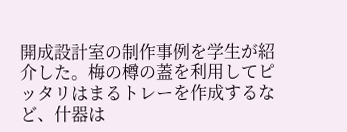開成設計室の制作事例を学生が紹介した。梅の樽の蓋を利用してピッタリはまるトレーを作成するなど、什器は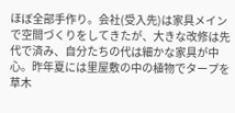ほぼ全部手作り。会社(受入先)は家具メインで空間づくりをしてきたが、大きな改修は先代で済み、自分たちの代は細かな家具が中心。昨年夏には里屋敷の中の植物でタープを草木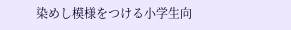染めし模様をつける小学生向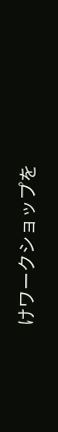けワークショップを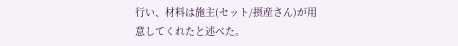行い、材料は施主(セット/摂産さん)が用意してくれたと述べた。